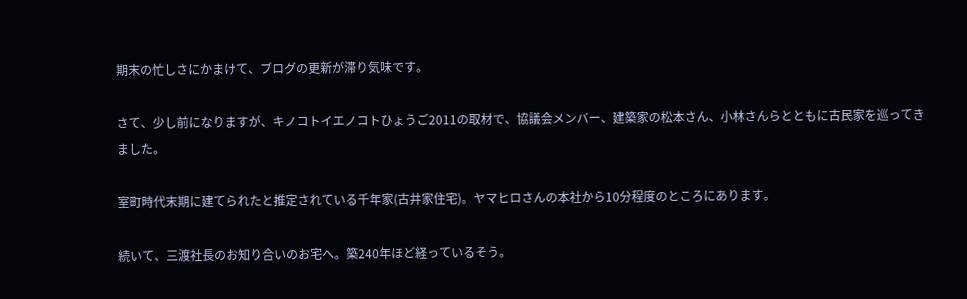期末の忙しさにかまけて、ブログの更新が滞り気味です。

さて、少し前になりますが、キノコトイエノコトひょうご2011の取材で、協議会メンバー、建築家の松本さん、小林さんらとともに古民家を巡ってきました。

室町時代末期に建てられたと推定されている千年家(古井家住宅)。ヤマヒロさんの本社から10分程度のところにあります。

続いて、三渡社長のお知り合いのお宅へ。築240年ほど経っているそう。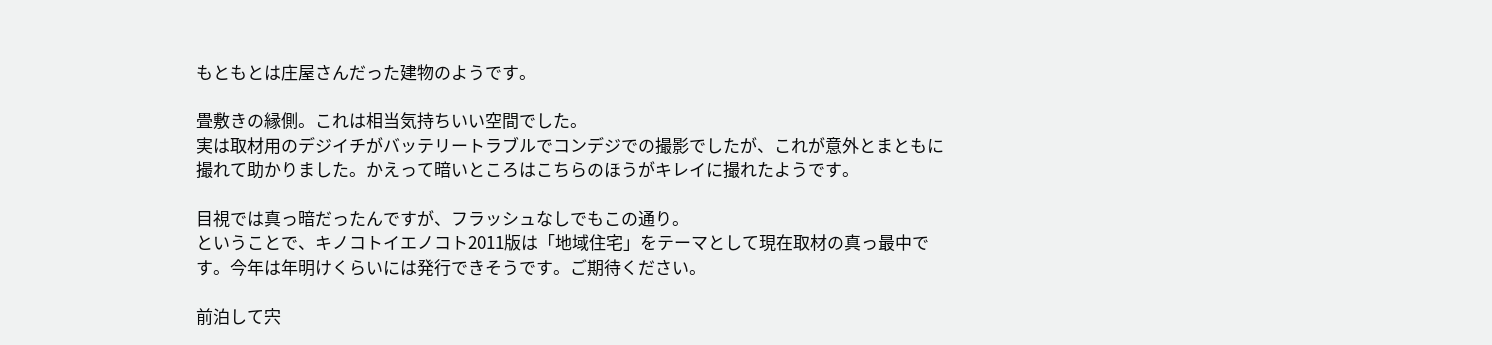もともとは庄屋さんだった建物のようです。

畳敷きの縁側。これは相当気持ちいい空間でした。
実は取材用のデジイチがバッテリートラブルでコンデジでの撮影でしたが、これが意外とまともに撮れて助かりました。かえって暗いところはこちらのほうがキレイに撮れたようです。

目視では真っ暗だったんですが、フラッシュなしでもこの通り。
ということで、キノコトイエノコト2011版は「地域住宅」をテーマとして現在取材の真っ最中です。今年は年明けくらいには発行できそうです。ご期待ください。

前泊して宍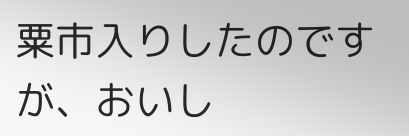粟市入りしたのですが、おいし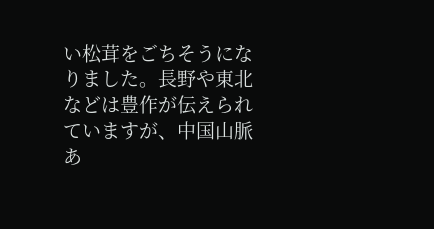い松茸をごちそうになりました。長野や東北などは豊作が伝えられていますが、中国山脈あ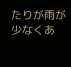たりが雨が少なくあ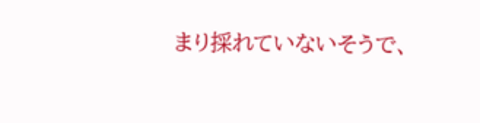まり採れていないそうで、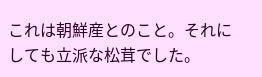これは朝鮮産とのこと。それにしても立派な松茸でした。